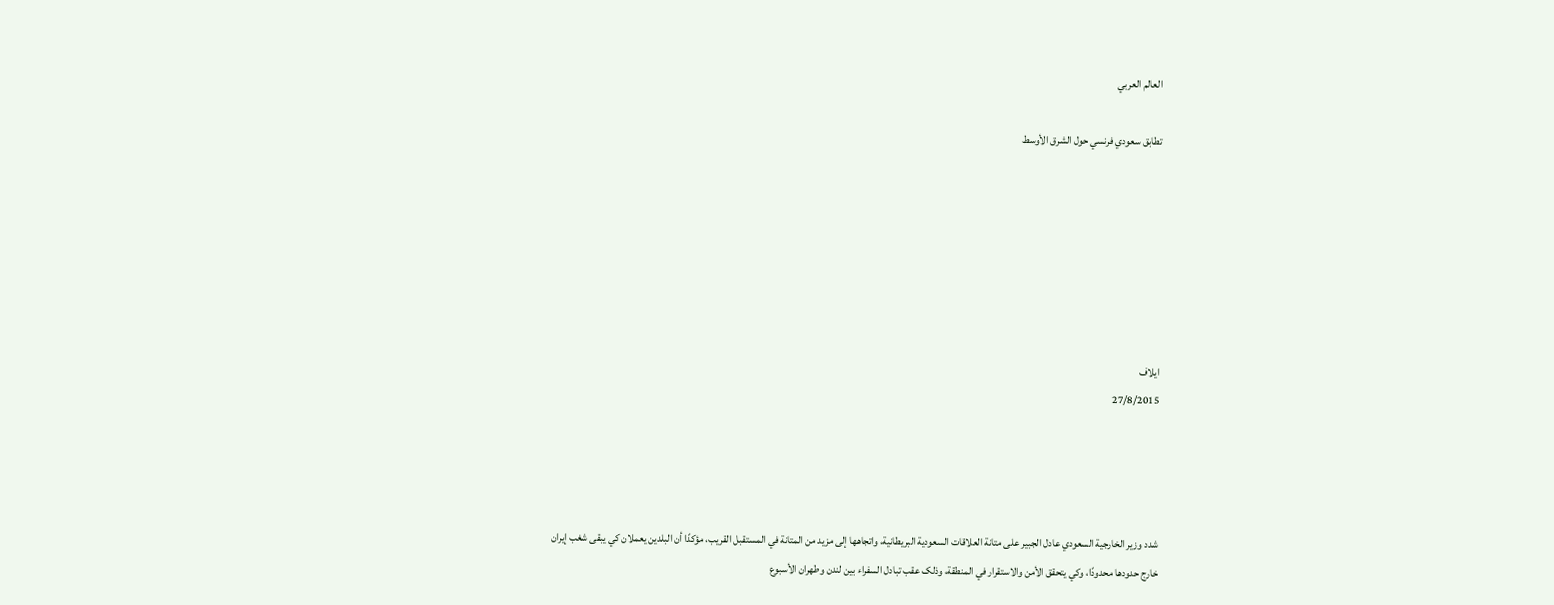العالم العربي

تطابق سعودي فرنسي حول الشرق الأوسط







ايلاف
27/8/2015




شدد وزير الخارجية السعودي عادل الجبير علی متانة العلاقات السعودية البريطانية، واتجاهها إلی مزيد من المتانة في المستقبل القريب، مؤکدًا أن البلدين يعملان کي يبقی شغب إيران خارج حدودها محدودًا، وکي يتحقق الأمن والاستقرار في المنطقة، وذلک عقب تبادل السفراء بين لندن وطهران الأسبوع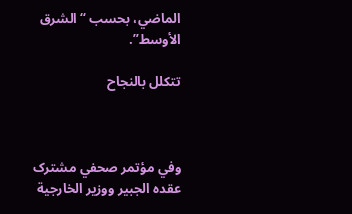الماضي، بحسب “الشرق الأوسط”.

تتکلل بالنجاح



وفي مؤتمر صحفي مشترک عقده الجبير ووزير الخارجية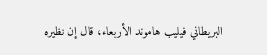البريطاني فيليب هاموند الأربعاء، قال إن نظيره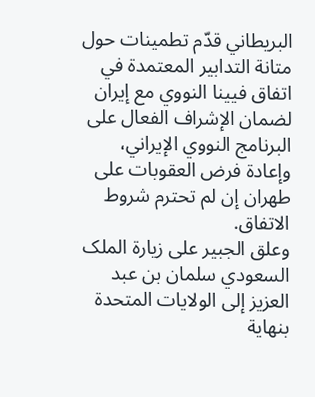البريطاني قدّم تطمينات حول متانة التدابير المعتمدة في اتفاق فيينا النووي مع إيران لضمان الإشراف الفعال علی البرنامج النووي الإيراني، وإعادة فرض العقوبات علی طهران إن لم تحترم شروط الاتفاق.
وعلق الجبير علی زيارة الملک السعودي سلمان بن عبد العزيز إلی الولايات المتحدة بنهاية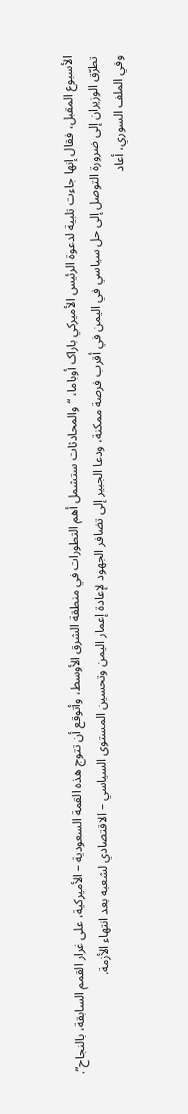الأسبوع المقبل، فقال إنها جاءت تلبية لدعوة الرئيس الأميرکي باراک أوباما، “والمحادثات ستشمل أهم التطورات في منطقة الشرق الأوسط، وأتوقع أن تتوج هذه القمة السعودية – الأميرکية، علی غرار القمم السابقة، بالنجاح”.
تطرّق الوزيران إلی ضرورة التوصل إلی حل سياسي في اليمن في أقرب فرصة ممکنة، ودعا الجبير إلی تضافر الجهود لإعادة إعمار اليمن وتحسين المستوی السياسي – الاقتصادي لشعبه بعد انتهاء الأزمة.
وفي الملف السوري، أعاد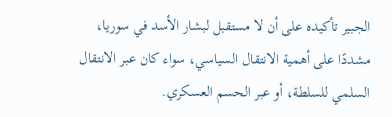الجبير تأکيده علی أن لا مستقبل لبشار الأسد في سوريا، مشددًا علی أهمية الانتقال السياسي، سواء کان عبر الانتقال السلمي للسلطة، أو عبر الحسم العسکري.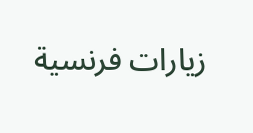زيارات فرنسية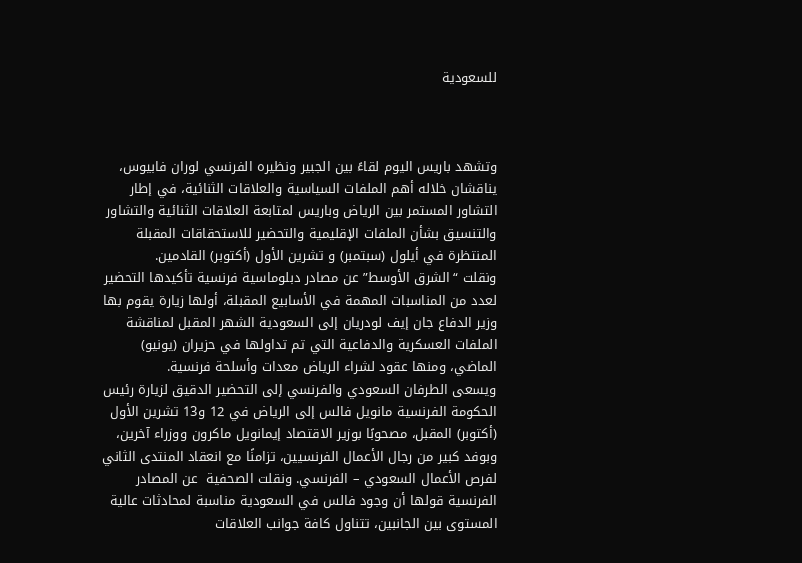للسعودية



وتشهد باريس اليوم لقاءً بين الجبير ونظيره الفرنسي لوران فابيوس، يناقشان خلاله أهم الملفات السياسية والعلاقات الثنائية، في إطار التشاور المستمر بين الرياض وباريس لمتابعة العلاقات الثنائية والتشاور والتنسيق بشأن الملفات الإقليمية والتحضير للاستحقاقات المقبلة المنتظرة في أيلول (سبتمبر) و تشرين الأول (أکتوبر) القادمين.
ونقلت “الشرق الأوسط” عن مصادر دبلوماسية فرنسية تأکيدها التحضير لعدد من المناسبات المهمة في الأسابيع المقبلة، أولها زيارة يقوم بها وزير الدفاع جان إيف لودريان إلی السعودية الشهر المقبل لمناقشة الملفات العسکرية والدفاعية التي تم تداولها في حزيران (يونيو) الماضي، ومنها عقود لشراء الرياض معدات وأسلحة فرنسية.
ويسعی الطرفان السعودي والفرنسي إلی التحضير الدقيق لزيارة رئيس الحکومة الفرنسية مانويل فالس إلی الرياض في 12 و13 تشرين الأول (أکتوبر) المقبل، مصحوبًا بوزير الاقتصاد إيمانويل ماکرون ووزراء آخرين، وبوفد کبير من رجال الأعمال الفرنسيين، تزامنًا مع انعقاد المنتدی الثاني لفرص الأعمال السعودي – الفرنسي. ونقلت الصحفية  عن المصادر الفرنسية قولها أن وجود فالس في السعودية مناسبة لمحادثات عالية المستوی بين الجانبين، تتناول کافة جوانب العلاقات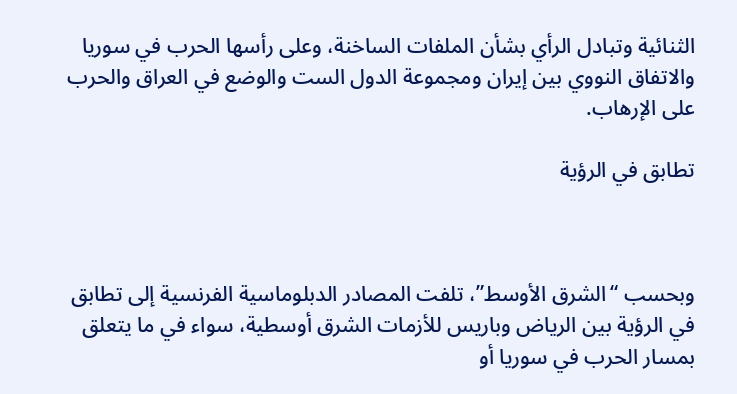الثنائية وتبادل الرأي بشأن الملفات الساخنة، وعلی رأسها الحرب في سوريا والاتفاق النووي بين إيران ومجموعة الدول الست والوضع في العراق والحرب علی الإرهاب.

تطابق في الرؤية



وبحسب “الشرق الأوسط”، تلفت المصادر الدبلوماسية الفرنسية إلی تطابق في الرؤية بين الرياض وباريس للأزمات الشرق أوسطية، سواء في ما يتعلق بمسار الحرب في سوريا أو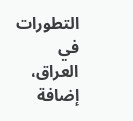التطورات في العراق، إضافة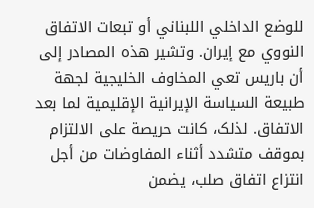للوضع الداخلي اللبناني أو تبعات الاتفاق النووي مع إيران. وتشير هذه المصادر إلی أن باريس تعي المخاوف الخليجية لجهة طبيعة السياسة الإيرانية الإقليمية لما بعد الاتفاق. لذلک، کانت حريصة علی الالتزام بموقف متشدد أثناء المفاوضات من أجل انتزاع اتفاق صلب، يضمن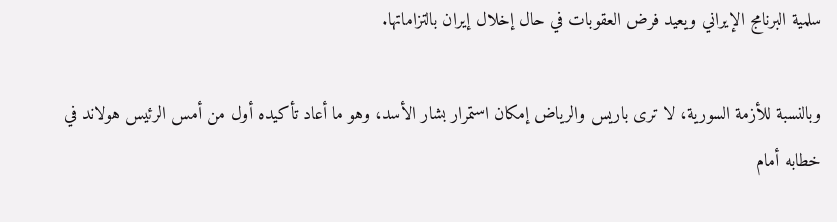سلمية البرنامج الإيراني ويعيد فرض العقوبات في حال إخلال إيران بالتزاماتها.

وبالنسبة للأزمة السورية، لا تری باريس والرياض إمکان استمرار بشار الأسد، وهو ما أعاد تأکيده أول من أمس الرئيس هولاند في خطابه أمام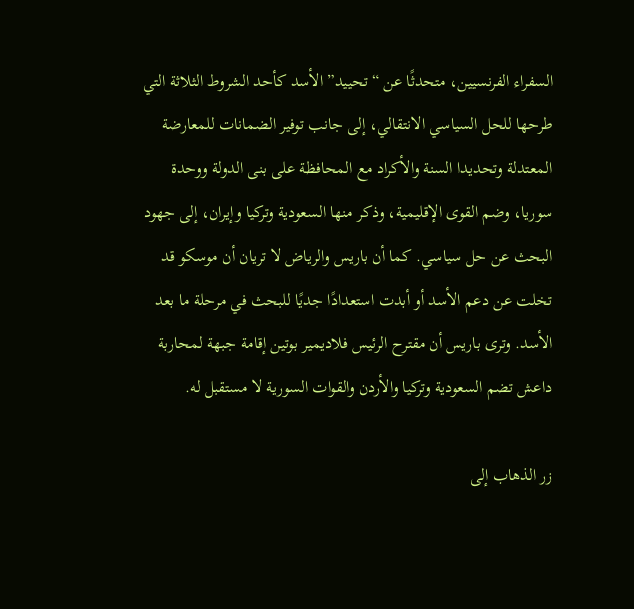السفراء الفرنسيين، متحدثًا عن “تحييد” الأسد کأحد الشروط الثلاثة التي طرحها للحل السياسي الانتقالي، إلی جانب توفير الضمانات للمعارضة المعتدلة وتحديدا السنة والأکراد مع المحافظة علی بنی الدولة ووحدة سوريا، وضم القوی الإقليمية، وذکر منها السعودية وترکيا وإيران، إلی جهود البحث عن حل سياسي. کما أن باريس والرياض لا تريان أن موسکو قد تخلت عن دعم الأسد أو أبدت استعدادًا جديًا للبحث في مرحلة ما بعد الأسد. وتری باريس أن مقترح الرئيس فلاديمير بوتين إقامة جبهة لمحاربة داعش تضم السعودية وترکيا والأردن والقوات السورية لا مستقبل له.

زر الذهاب إلى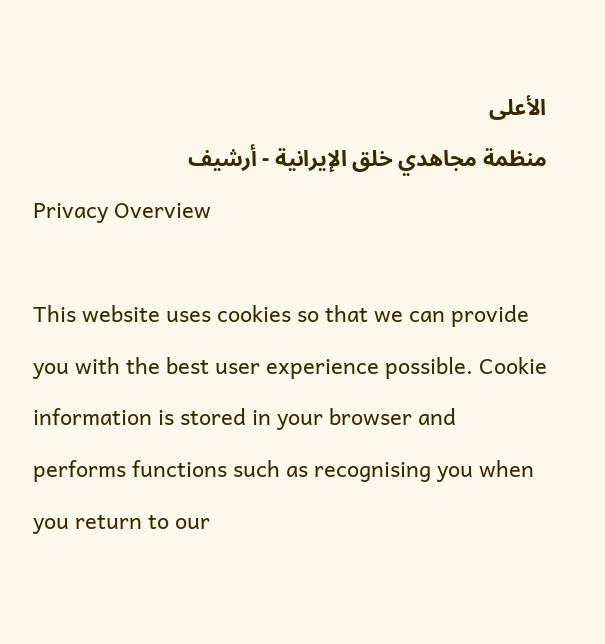الأعلى
منظمة مجاهدي خلق الإيرانية - أرشیف
Privacy Overview

This website uses cookies so that we can provide you with the best user experience possible. Cookie information is stored in your browser and performs functions such as recognising you when you return to our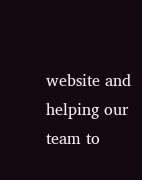website and helping our team to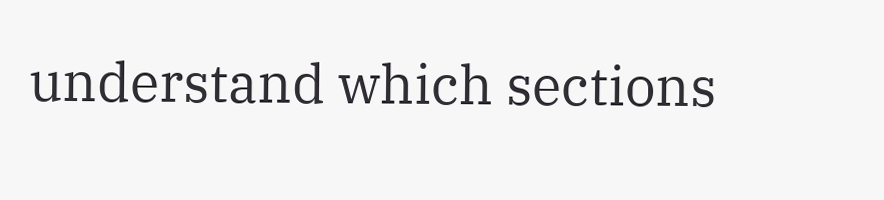understand which sections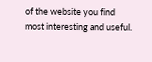of the website you find most interesting and useful.